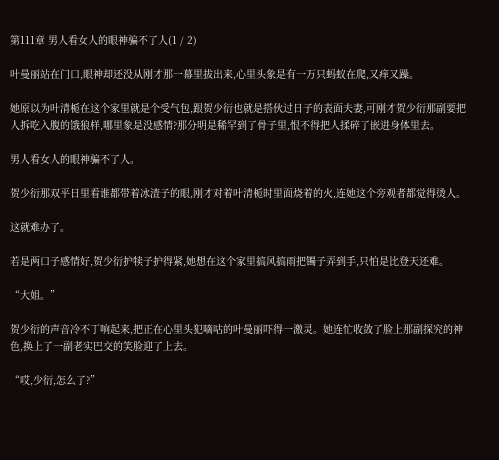第111章 男人看女人的眼神骗不了人(1 / 2)

叶曼丽站在门口,眼神却还没从刚才那一幕里拔出来,心里头象是有一万只蚂蚁在爬,又痒又躁。

她原以为叶清栀在这个家里就是个受气包,跟贺少衍也就是搭伙过日子的表面夫妻,可刚才贺少衍那副要把人拆吃入腹的饿狼样,哪里象是没感情?那分明是稀罕到了骨子里,恨不得把人揉碎了嵌进身体里去。

男人看女人的眼神骗不了人。

贺少衍那双平日里看谁都带着冰渣子的眼,刚才对着叶清栀时里面烧着的火,连她这个旁观者都觉得烫人。

这就难办了。

若是两口子感情好,贺少衍护犊子护得紧,她想在这个家里搞风搞雨把镯子弄到手,只怕是比登天还难。

“大姐。”

贺少衍的声音冷不丁响起来,把正在心里头犯嘀咕的叶曼丽吓得一激灵。她连忙收敛了脸上那副探究的神色,换上了一副老实巴交的笑脸迎了上去。

“哎,少衍,怎么了?”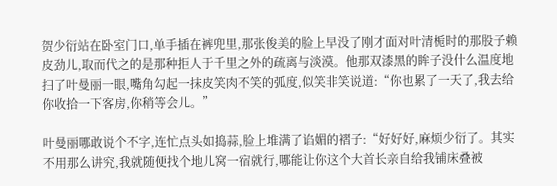贺少衍站在卧室门口,单手插在裤兜里,那张俊美的脸上早没了刚才面对叶清栀时的那股子赖皮劲儿,取而代之的是那种拒人于千里之外的疏离与淡漠。他那双漆黑的眸子没什么温度地扫了叶曼丽一眼,嘴角勾起一抹皮笑肉不笑的弧度,似笑非笑说道:“你也累了一天了,我去给你收拾一下客房,你稍等会儿。”

叶曼丽哪敢说个不字,连忙点头如捣蒜,脸上堆满了谄媚的褶子:“好好好,麻烦少衍了。其实不用那么讲究,我就随便找个地儿窝一宿就行,哪能让你这个大首长亲自给我铺床叠被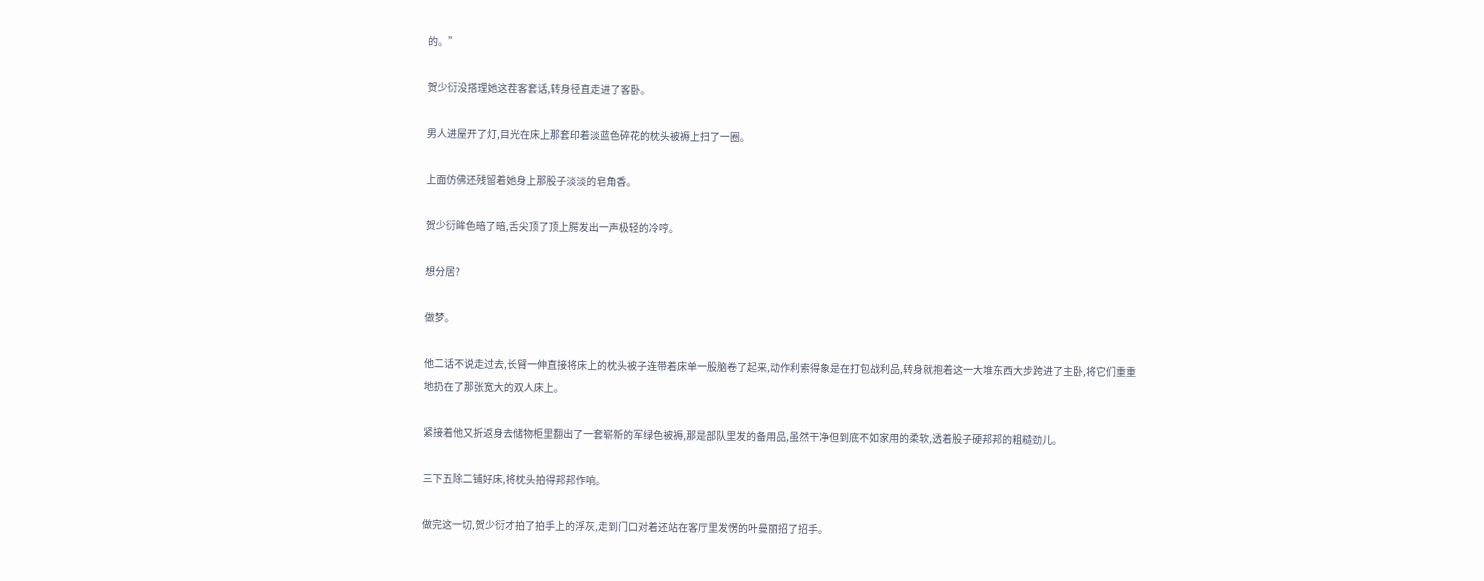的。”

贺少衍没搭理她这茬客套话,转身径直走进了客卧。

男人进屋开了灯,目光在床上那套印着淡蓝色碎花的枕头被褥上扫了一圈。

上面仿佛还残留着她身上那股子淡淡的皂角香。

贺少衍眸色暗了暗,舌尖顶了顶上腭发出一声极轻的冷哼。

想分居?

做梦。

他二话不说走过去,长臂一伸直接将床上的枕头被子连带着床单一股脑卷了起来,动作利索得象是在打包战利品,转身就抱着这一大堆东西大步跨进了主卧,将它们重重地扔在了那张宽大的双人床上。

紧接着他又折返身去储物柜里翻出了一套崭新的军绿色被褥,那是部队里发的备用品,虽然干净但到底不如家用的柔软,透着股子硬邦邦的粗糙劲儿。

三下五除二铺好床,将枕头拍得邦邦作响。

做完这一切,贺少衍才拍了拍手上的浮灰,走到门口对着还站在客厅里发愣的叶曼丽招了招手。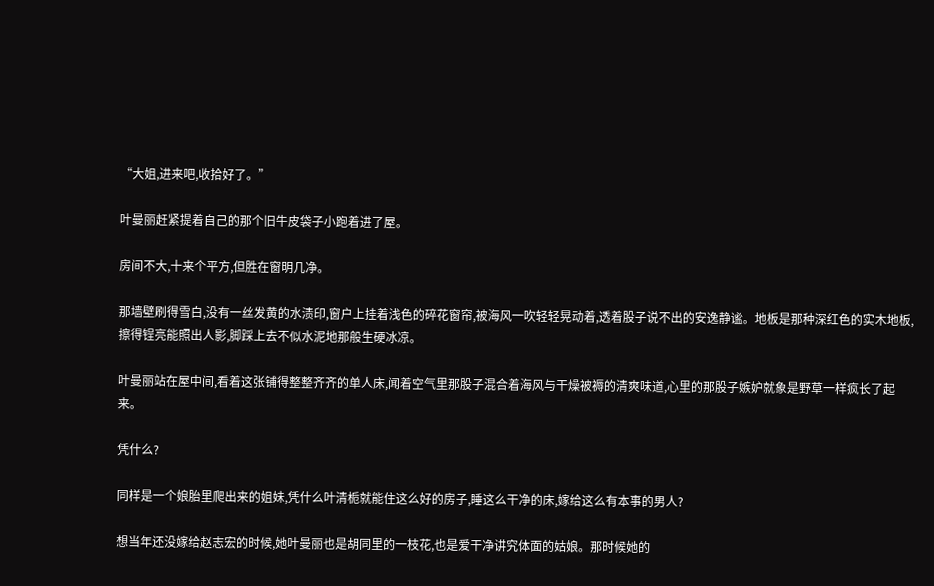“大姐,进来吧,收拾好了。”

叶曼丽赶紧提着自己的那个旧牛皮袋子小跑着进了屋。

房间不大,十来个平方,但胜在窗明几净。

那墙壁刷得雪白,没有一丝发黄的水渍印,窗户上挂着浅色的碎花窗帘,被海风一吹轻轻晃动着,透着股子说不出的安逸静谧。地板是那种深红色的实木地板,擦得锃亮能照出人影,脚踩上去不似水泥地那般生硬冰凉。

叶曼丽站在屋中间,看着这张铺得整整齐齐的单人床,闻着空气里那股子混合着海风与干燥被褥的清爽味道,心里的那股子嫉妒就象是野草一样疯长了起来。

凭什么?

同样是一个娘胎里爬出来的姐妹,凭什么叶清栀就能住这么好的房子,睡这么干净的床,嫁给这么有本事的男人?

想当年还没嫁给赵志宏的时候,她叶曼丽也是胡同里的一枝花,也是爱干净讲究体面的姑娘。那时候她的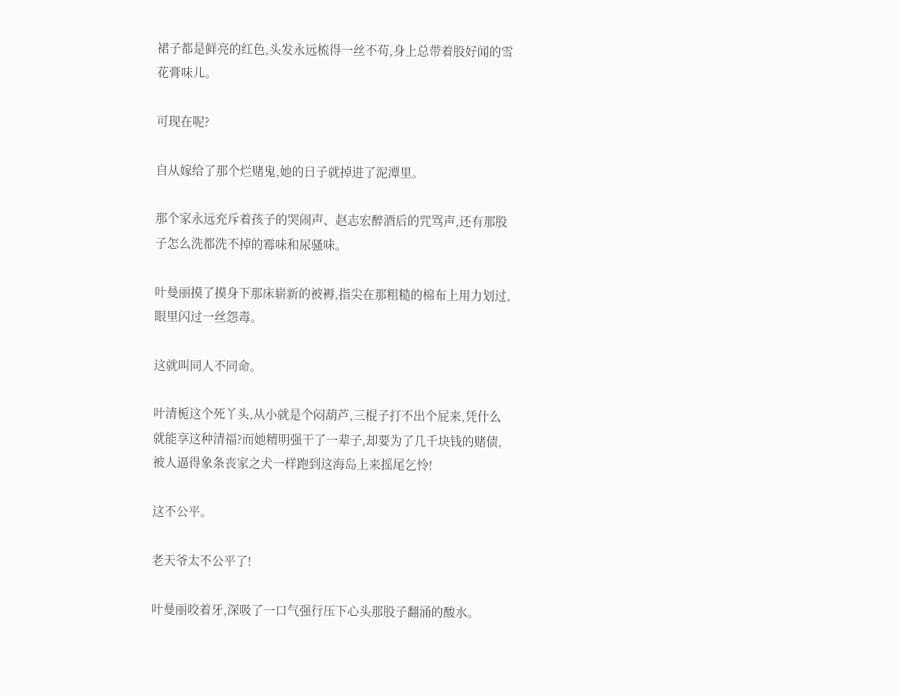裙子都是鲜亮的红色,头发永远梳得一丝不苟,身上总带着股好闻的雪花膏味儿。

可现在呢?

自从嫁给了那个烂赌鬼,她的日子就掉进了泥潭里。

那个家永远充斥着孩子的哭闹声、赵志宏醉酒后的咒骂声,还有那股子怎么洗都洗不掉的霉味和尿骚味。

叶曼丽摸了摸身下那床崭新的被褥,指尖在那粗糙的棉布上用力划过,眼里闪过一丝怨毒。

这就叫同人不同命。

叶清栀这个死丫头,从小就是个闷葫芦,三棍子打不出个屁来,凭什么就能享这种清福?而她精明强干了一辈子,却要为了几千块钱的赌债,被人逼得象条丧家之犬一样跑到这海岛上来摇尾乞怜!

这不公平。

老天爷太不公平了!

叶曼丽咬着牙,深吸了一口气强行压下心头那股子翻涌的酸水。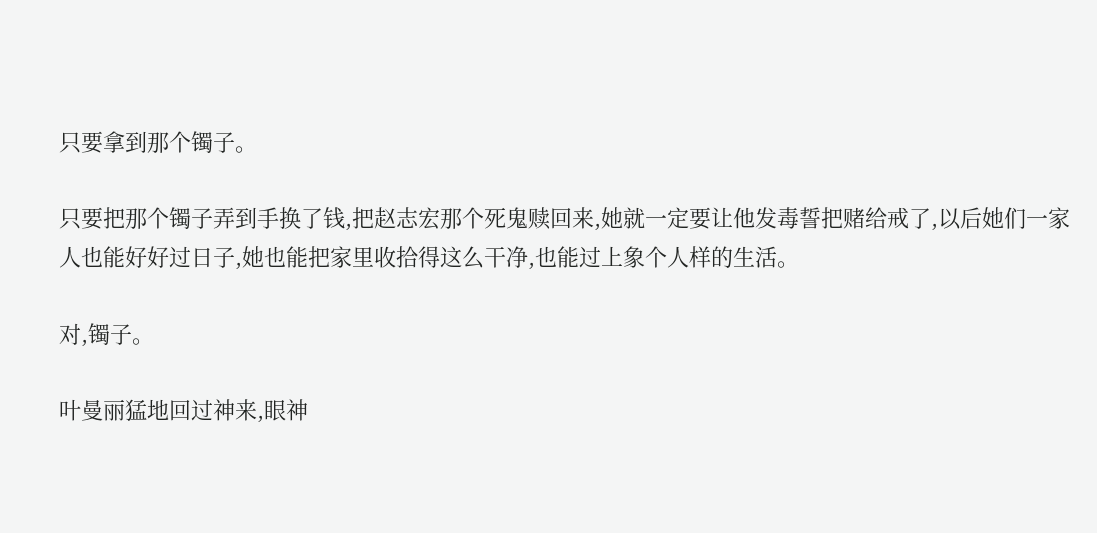只要拿到那个镯子。

只要把那个镯子弄到手换了钱,把赵志宏那个死鬼赎回来,她就一定要让他发毒誓把赌给戒了,以后她们一家人也能好好过日子,她也能把家里收拾得这么干净,也能过上象个人样的生活。

对,镯子。

叶曼丽猛地回过神来,眼神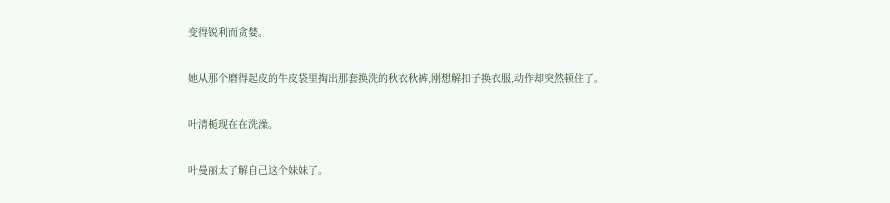变得锐利而贪婪。

她从那个磨得起皮的牛皮袋里掏出那套换洗的秋衣秋裤,刚想解扣子换衣服,动作却突然顿住了。

叶清栀现在在洗澡。

叶曼丽太了解自己这个妹妹了。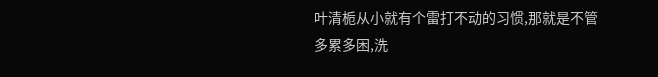叶清栀从小就有个雷打不动的习惯,那就是不管多累多困,洗